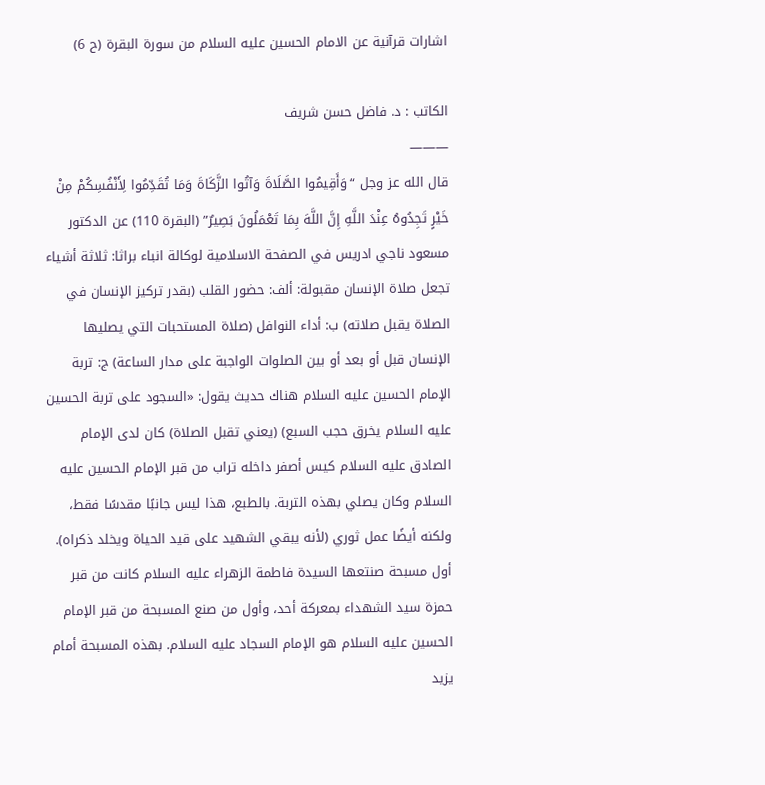اشارات قرآنية عن الامام الحسين عليه السلام من سورة البقرة (ح 6)

الكاتب : د. فاضل حسن شريف
———
قال الله عز وجل “وَأَقِيمُوا الصَّلَاةَ وَآتُوا الزَّكَاةَ وَمَا تُقَدِّمُوا لِأَنْفُسِكُمْ مِنْ خَيْرٍ تَجِدُوهُ عِنْدَ اللَّهِ إِنَّ اللَّهَ بِمَا تَعْمَلُونَ بَصِيرٌ” (البقرة 110) عن الدكتور مسعود ناجي ادريس في الصفحة الاسلامية لوكالة انباء براثا: ثلاثة أشياء تجعل صلاة الإنسان مقبولة: ألف: حضور القلب (بقدر تركيز الإنسان في الصلاة يقبل صلاته) ب: أداء النوافل (صلاة المستحبات التي يصليها الإنسان قبل أو بعد أو بين الصلوات الواجبة على مدار الساعة) ج: تربة الإمام الحسين عليه السلام هناك حديث يقول: «السجود على تربة الحسین عليه السلام یخرق حجب السبع) (یعني تقبل الصلاة) كان لدى الإمام الصادق عليه السلام كيس أصفر داخله تراب من قبر الإمام الحسين عليه السلام وكان يصلي بهذه التربة. بالطبع، هذا ليس جانبًا مقدسًا فقط، ولكنه أيضًا عمل ثوري (لأنه يبقي الشهيد على قيد الحياة ويخلد ذكراه). أول مسبحة صنتعها السيدة فاطمة الزهراء عليه السلام كانت من قبر حمزة سيد الشهداء بمعركة أحد، وأول من صنع المسبحة من قبر الإمام الحسين عليه السلام هو الإمام السجاد عليه السلام. بهذه المسبحة أمام يزيد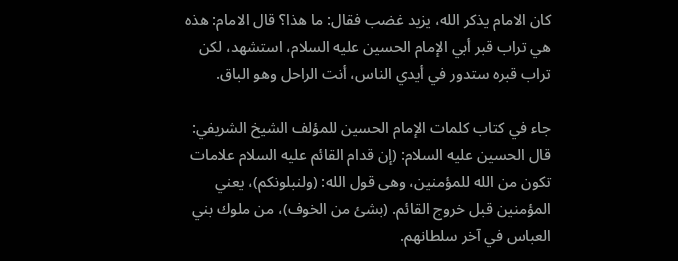كان الامام يذكر الله، يزيد غضب فقال: ما هذا؟ قال الامام: هذه هي تراب قبر أبي الإمام الحسين عليه السلام، استشهد، لكن تراب قبره ستدور في أيدي الناس، أنت الراحل وهو الباق.

جاء في كتاب كلمات الإمام الحسين للمؤلف الشيخ الشريفي: قال الحسين عليه السلام: (إن قدام القائم عليه السلام علامات تكون من الله للمؤمنين، وهى قول الله: (ولنبلونكم)، يعني المؤمنين قبل خروج القائم. (بشئ من الخوف)، من ملوك بني العباس في آخر سلطانهم.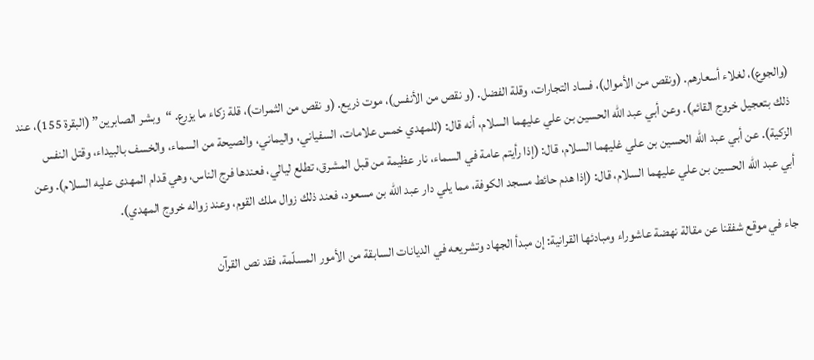(والجوع)، لغلاء أسعارهم. (ونقص من الأموال)، فساد التجارات، وقلة الفضل. (و نقص من الأنفس)، موت ذريع. (و نقص من الثمرات)، قلة زكاء ما يزرع. “وبشر الصابرين” (البقرة 155)، عند ذلك بتعجيل خروج القائم). وعن أبي عبد الله الحسين بن علي عليهما السلام، أنه قال: (للمهدي خمس علامات، السفياني، واليماني، والصيحة من السماء، والخسف بالبيداء، وقتل النفس الزكية). عن أبي عبد الله الحسين بن علي غليهما السلام، قال: (إذا رأيتم عامة في السماء، نار عظيمة من قبل المشرق، تطلع ليالي، فعندها فرج الناس، وهي قدام المهدى عليه السلام). وعن أبي عبد الله الحسين بن علي عليهما السلام، قال: (إذا هدم حائط مسجد الكوفة، مما يلي دار عبد الله بن مسعود، فعند ذلك زوال ملك القوم، وعند زواله خروج المهدي).

جاء في موقع شفقنا عن مقالة نهضة عاشوراء ومبادئها القرانية: إن مبدأ الجهاد وتشريعه في الديانات السابقة من الأمور المسلّمة، فقد نص القرآن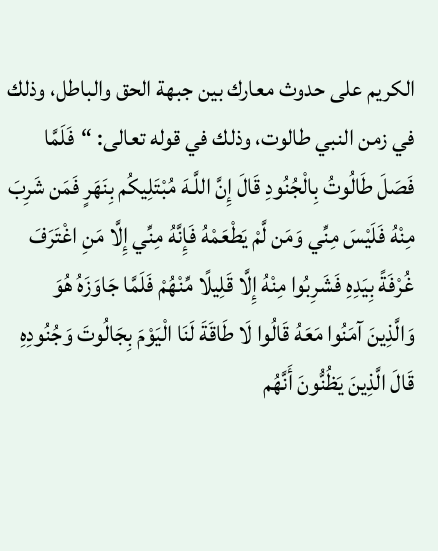الكريم على حدوث معارك بين جبهة الحق والباطل، وذلك في زمن النبي طالوت، وذلك في قوله تعالى: “فَلَمَّا فَصَلَ طَالُوتُ بِالْجُنُودِ قَالَ إِنَّ اللَّـهَ مُبْتَلِيكُم بِنَهَرٍ فَمَن شَرِبَ مِنْهُ فَلَيْسَ مِنِّي وَمَن لَّمْ يَطْعَمْهُ فَإِنَّهُ مِنِّي إِلَّا مَنِ اغْتَرَفَ غُرْفَةً بِيَدِهِ فَشَرِبُوا مِنْهُ إِلَّا قَلِيلًا مِّنْهُمْ فَلَمَّا جَاوَزَهُ هُوَ وَالَّذِينَ آمَنُوا مَعَهُ قَالُوا لَا طَاقَةَ لَنَا الْيَوْمَ بِجَالُوتَ وَجُنُودِهِ قَالَ الَّذِينَ يَظُنُّونَ أَنَّهُم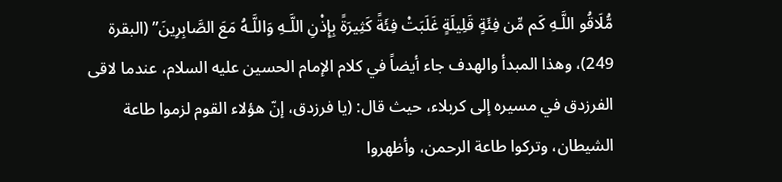مُّلَاقُو اللَّـهِ كَم مِّن فِئَةٍ قَلِيلَةٍ غَلَبَتْ فِئَةً كَثِيرَةً بِإِذْنِ اللَّـهِ وَاللَّـهُ مَعَ الصَّابِرِينَ” (البقرة 249)، وهذا المبدأ والهدف جاء أيضاً في كلام الإمام الحسين عليه السلام، عندما لاقى الفرزدق في مسيره إلى كربلاء، حيث قال: (يا فرزدق، إنّ هؤلاء القوم لزموا طاعة الشيطان، وتركوا طاعة الرحمن، وأظهروا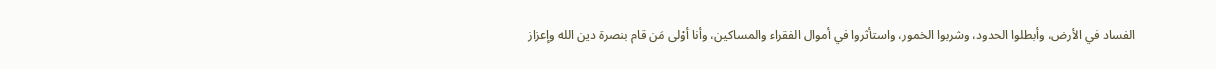الفساد في الأرض، وأبطلوا الحدود، وشربوا الخمور، واستأثروا في أموال الفقراء والمساكين، وأنا أوْلى مَن قام بنصرة دين الله وإعزاز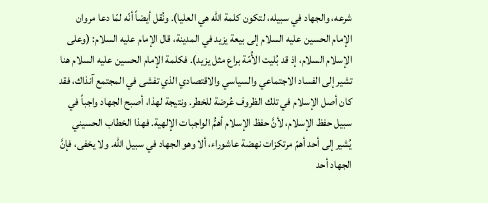شرعه، والجهاد في سبيله، لتكون كلمة الله هي العليا). ونُقل أيضاً أنّه لمّا دعا مروان الإمام الحسين عليه السلام إلى بيعة يزيد في المدينة، قال الإمام عليه السلام: (وعلى الإسلام السلام، إذ قد بُليت الأُمّة براع مثل يزيد). فكلمة الإمام الحسين عليه السلام هنا تشير إلى الفساد الاجتماعي والسياسي والاقتصادي الذي تفشى في المجتمع آنذاك، فقد كان أصل الإسلام في تلك الظروف عُرضة للخطر. ونتيجة لهذا، أصبح الجهاد واجباً في سبيل حفظ الإسلام، لأنَّ حفظ الإسلام أهمُّ الواجبات الإلهية. فهذا الخطاب الحسيني يُشير إلى أحد أهمّ مرتكزات نهضة عاشوراء، ألا وهو الجهاد في سبيل الله. ولا يخفى، فإنَّ الجهاد أحد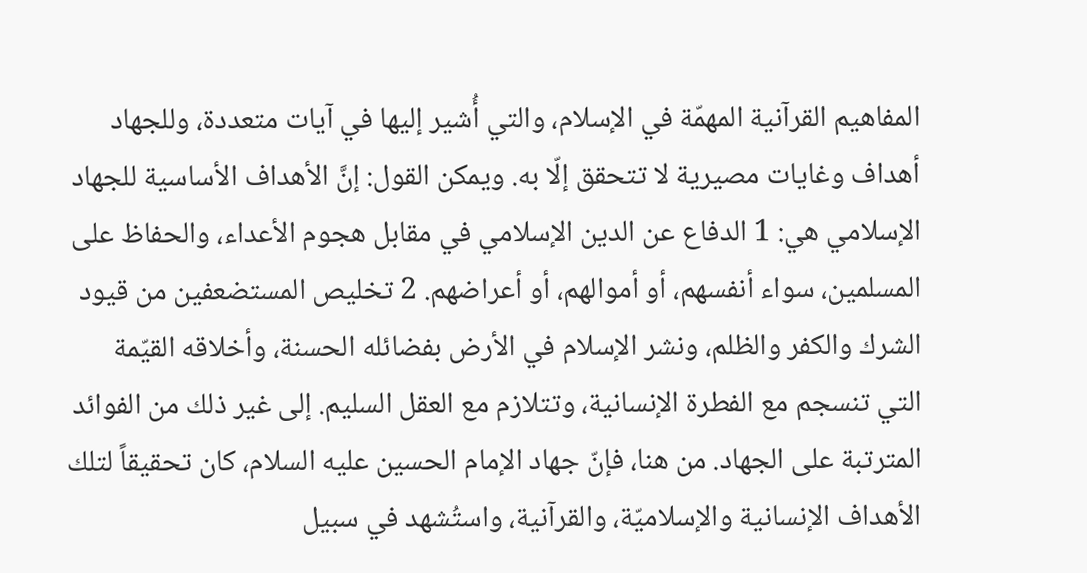المفاهيم القرآنية المهمّة في الإسلام، والتي أُشير إليها في آيات متعددة، وللجهاد أهداف وغايات مصيرية لا تتحقق إلّا به. ويمكن القول: إنَّ الأهداف الأساسية للجهاد الإسلامي هي: 1 الدفاع عن الدين الإسلامي في مقابل هجوم الأعداء، والحفاظ على المسلمين، سواء أنفسهم، أو أموالهم، أو أعراضهم. 2 تخليص المستضعفين من قيود الشرك والكفر والظلم، ونشر الإسلام في الأرض بفضائله الحسنة، وأخلاقه القيّمة التي تنسجم مع الفطرة الإنسانية، وتتلازم مع العقل السليم. إلى غير ذلك من الفوائد المترتبة على الجهاد. من هنا، فإنّ جهاد الإمام الحسين عليه السلام، كان تحقيقاً لتلك الأهداف الإنسانية والإسلاميّة، والقرآنية، واستُشهد في سبيل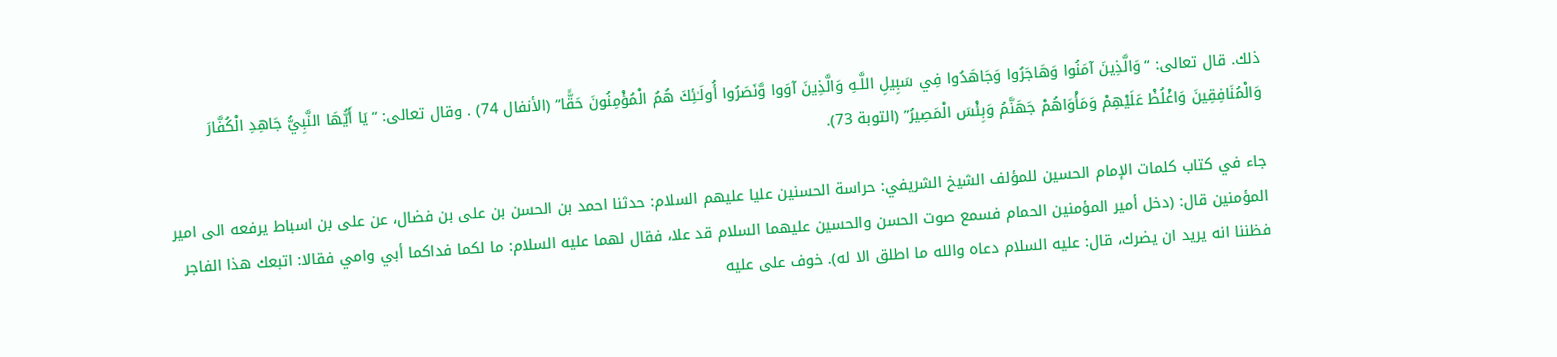ذلك. قال تعالى: “وَالَّذِينَ آمَنُوا وَهَاجَرُوا وَجَاهَدُوا فِي سَبِيلِ اللَّـهِ وَالَّذِينَ آوَوا وَّنَصَرُوا أُولَـٰئِكَ هُمُ الْمُؤْمِنُونَ حَقًّا” (الأنفال 74) . وقال تعالى: “يَا أَيُّهَا النَّبِيُّ جَاهِدِ الْكُفَّارَ وَالْمُنَافِقِينَ وَاغْلُظْ عَلَيْهِمْ وَمَأْوَاهُمْ جَهَنَّمُ وَبِئْسَ الْمَصِيرُ” (التوبة 73).

جاء في كتاب كلمات الإمام الحسين للمؤلف الشيخ الشريفي: حراسة الحسنين عليا عليهم السلام: حدثنا احمد بن الحسن بن على بن فضال، عن على بن اسباط يرفعه الى امير المؤمنين قال: (دخل أمير المؤمنين الحمام فسمع صوت الحسن والحسين عليهما السلام قد علا، فقال لهما عليه السلام: ما لكما فداكما أبي وامي فقالا: اتبعك هذا الفاجر فظننا انه يريد ان يضرك، قال: عليه السلام دعاه والله ما اطلق الا له). خوف على عليه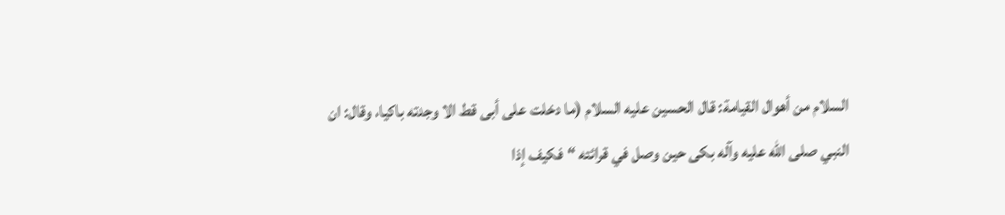السلام من أهوال القيامة: قال الحسين عليه السلام (ما دخلت على أبى قط الا وجدته باكيا، وقال: ان النبي صلى الله عليه وآله بكى حين وصل في قرائته “فكيف إذا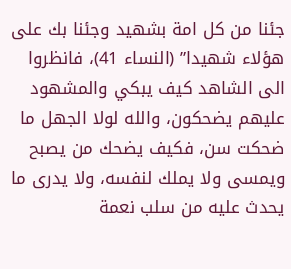جئنا من كل امة بشهيد وجئنا بك على هؤلاء شهيدا” (النساء 41)، فانظروا الى الشاهد كيف يبكي والمشهود عليهم يضحكون، والله لولا الجهل ما ضحكت سن، فكيف يضحك من يصبح ويمسى ولا يملك لنفسه، ولا يدرى ما يحدث عليه من سلب نعمة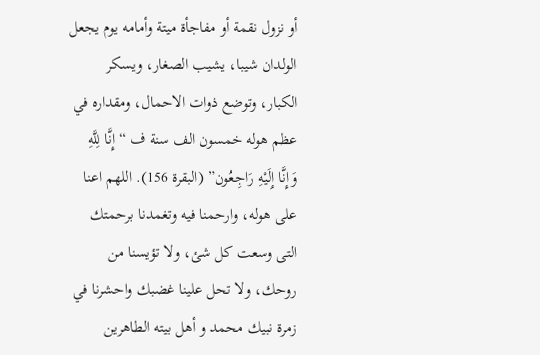أو نزول نقمة أو مفاجأة ميتة وأمامه يوم يجعل الولدان شيبا، يشيب الصغار، ويسكر الكبار، وتوضع ذوات الاحمال، ومقداره في عظم هوله خمسون الف سنة ف “إِنَّا لِلَّهِ وَإِنَّا إِلَيْهِ رَاجِعُون” (البقرة 156). اللهم اعنا على هوله، وارحمنا فيه وتغمدنا برحمتك التى وسعت كل شئ، ولا تؤيسنا من روحك، ولا تحل علينا غضبك واحشرنا في زمرة نبيك محمد و أهل بيته الطاهرين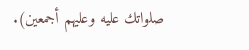صلواتك عليه وعليهم أجمعين).